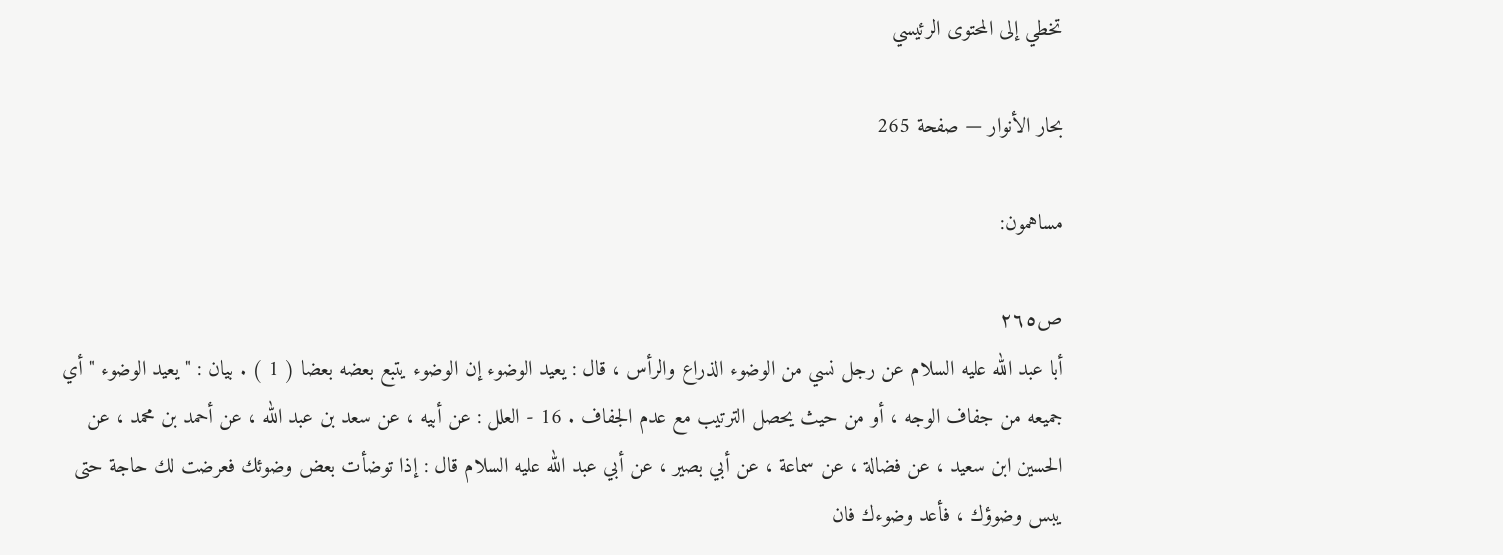تخطي إلى المحتوى الرئيسي

بحار الأنوار — صفحة 265

مساهمون:

ص٢٦٥
أبا عبد الله عليه السلام عن رجل نسي من الوضوء الذراع والرأس ، قال : يعيد الوضوء إن الوضوء يتبع بعضه بعضا ( 1 ) . بيان : " يعيد الوضوء " أي جميعه من جفاف الوجه ، أو من حيث يحصل الترتيب مع عدم الجفاف . 16 - العلل : عن أبيه ، عن سعد بن عبد الله ، عن أحمد بن محمد ، عن الحسين ابن سعيد ، عن فضالة ، عن سماعة ، عن أبي بصير ، عن أبي عبد الله عليه السلام قال : إذا توضأت بعض وضوئك فعرضت لك حاجة حتى يبس وضوؤك ، فأعد وضوءك فان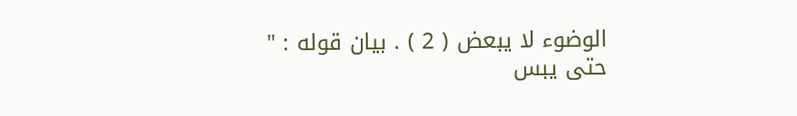الوضوء لا يبعض ( 2 ) . بيان قوله : " حتى يبس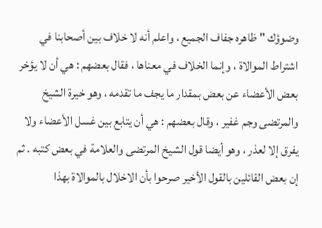وضوؤك " ظاهره جفاف الجميع ، واعلم أنه لا خلاف بين أصحابنا في اشتراط الموالاة ، وإنما الخلاف في معناها ، فقال بعضهم : هي أن لا يؤخر بعض الأعضاء عن بعض بمقدار ما يجف ما تقدمه ، وهو خيرة الشيخ والمرتضى وجم غفير ، وقال بعضهم : هي أن يتابع بين غسل الأعضاء ولا يفرق إلا لعذر ، وهو أيضا قول الشيخ المرتضى والعلامة في بعض كتبه . ثم إن بعض القائلين بالقول الأخير صرحوا بأن الاخلال بالموالاة بهذا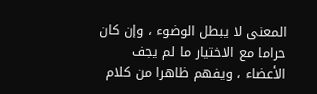المعنى لا يبطل الوضوء ، وإن كان حراما مع الاختيار ما لم يجف الأعضاء ، ويفهم ظاهرا من كلام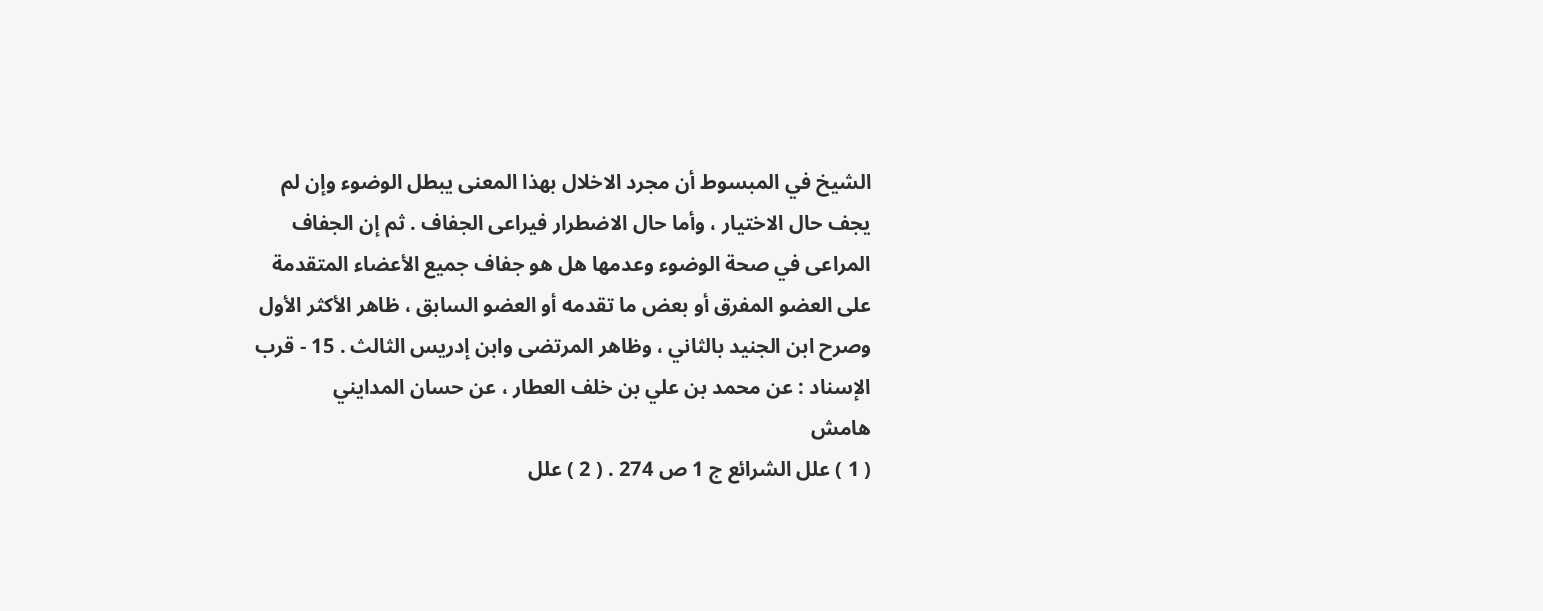الشيخ في المبسوط أن مجرد الاخلال بهذا المعنى يبطل الوضوء وإن لم يجف حال الاختيار ، وأما حال الاضطرار فيراعى الجفاف . ثم إن الجفاف المراعى في صحة الوضوء وعدمها هل هو جفاف جميع الأعضاء المتقدمة على العضو المفرق أو بعض ما تقدمه أو العضو السابق ، ظاهر الأكثر الأول وصرح ابن الجنيد بالثاني ، وظاهر المرتضى وابن إدريس الثالث . 15 - قرب الإسناد : عن محمد بن علي بن خلف العطار ، عن حسان المدايني
هامش
( 1 ) علل الشرائع ج 1 ص 274 . ( 2 ) علل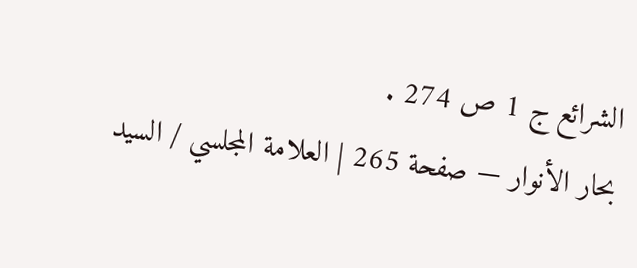الشرائع ج 1 ص 274 .
بحار الأنوار — صفحة 265 | العلامة المجلسي / السيد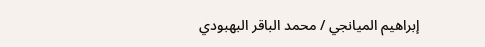إبراهيم الميانجي / محمد الباقر البهبودي